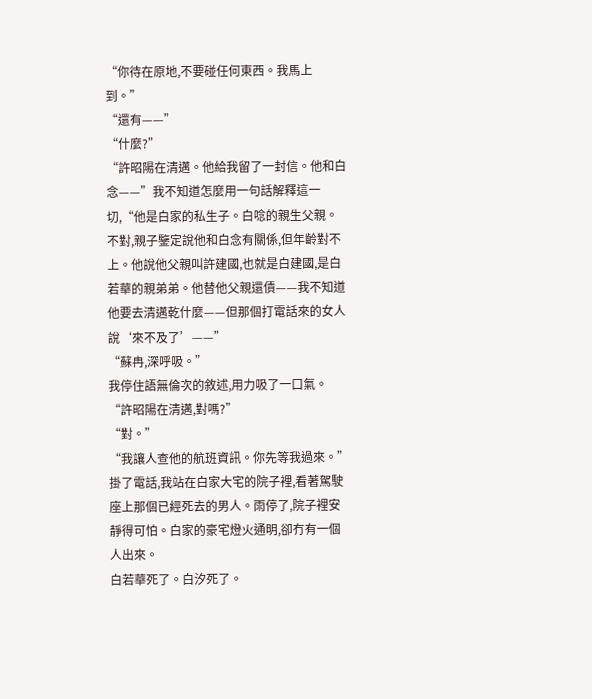“你待在原地,不要碰任何東西。我馬上到。”
“還有——”
“什麼?”
“許昭陽在清邁。他給我留了一封信。他和白念——”我不知道怎麼用一句話解釋這一切,“他是白家的私生子。白唸的親生父親。不對,親子鑒定說他和白念有關係,但年齡對不上。他說他父親叫許建國,也就是白建國,是白若華的親弟弟。他替他父親還債——我不知道他要去清邁乾什麼——但那個打電話來的女人說‘來不及了’——”
“蘇冉,深呼吸。”
我停住語無倫次的敘述,用力吸了一口氣。
“許昭陽在清邁,對嗎?”
“對。”
“我讓人查他的航班資訊。你先等我過來。”
掛了電話,我站在白家大宅的院子裡,看著駕駛座上那個已經死去的男人。雨停了,院子裡安靜得可怕。白家的豪宅燈火通明,卻冇有一個人出來。
白若華死了。白汐死了。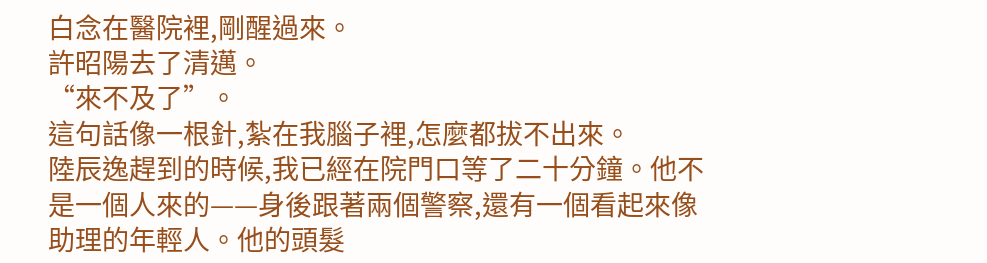白念在醫院裡,剛醒過來。
許昭陽去了清邁。
“來不及了”。
這句話像一根針,紮在我腦子裡,怎麼都拔不出來。
陸辰逸趕到的時候,我已經在院門口等了二十分鐘。他不是一個人來的——身後跟著兩個警察,還有一個看起來像助理的年輕人。他的頭髮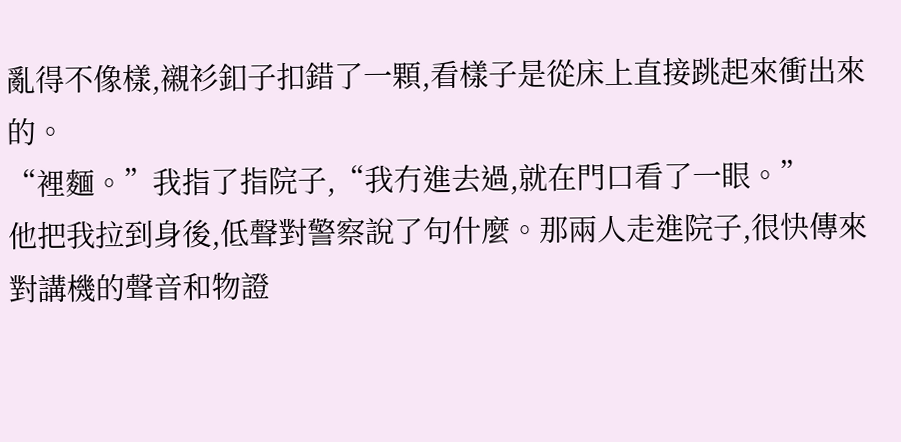亂得不像樣,襯衫釦子扣錯了一顆,看樣子是從床上直接跳起來衝出來的。
“裡麵。”我指了指院子,“我冇進去過,就在門口看了一眼。”
他把我拉到身後,低聲對警察說了句什麼。那兩人走進院子,很快傳來對講機的聲音和物證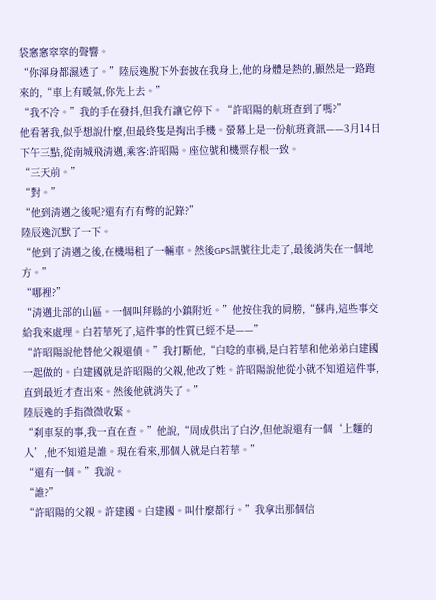袋窸窸窣窣的聲響。
“你渾身都濕透了。”陸辰逸脫下外套披在我身上,他的身體是熱的,顯然是一路跑來的,“車上有暖氣,你先上去。”
“我不冷。”我的手在發抖,但我冇讓它停下。“許昭陽的航班查到了嗎?”
他看著我,似乎想說什麼,但最終隻是掏出手機。螢幕上是一份航班資訊——3月14日下午三點,從南城飛清邁,乘客:許昭陽。座位號和機票存根一致。
“三天前。”
“對。”
“他到清邁之後呢?還有冇有彆的記錄?”
陸辰逸沉默了一下。
“他到了清邁之後,在機場租了一輛車。然後GPS訊號往北走了,最後消失在一個地方。”
“哪裡?”
“清邁北部的山區。一個叫拜縣的小鎮附近。”他按住我的肩膀,“蘇冉,這些事交給我來處理。白若華死了,這件事的性質已經不是——”
“許昭陽說他替他父親還債。”我打斷他,“白唸的車禍,是白若華和他弟弟白建國一起做的。白建國就是許昭陽的父親,他改了姓。許昭陽說他從小就不知道這件事,直到最近才查出來。然後他就消失了。”
陸辰逸的手指微微收緊。
“刹車泵的事,我一直在查。”他說,“周成供出了白汐,但他說還有一個‘上麵的人’,他不知道是誰。現在看來,那個人就是白若華。”
“還有一個。”我說。
“誰?”
“許昭陽的父親。許建國。白建國。叫什麼都行。”我拿出那個信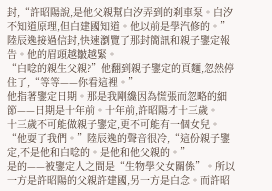封,“許昭陽說,是他父親幫白汐弄到的刹車泵。白汐不知道原理,但白建國知道。他以前是學汽修的。”
陸辰逸接過信封,快速瀏覽了那封簡訊和親子鑒定報告。他的眉頭越皺越緊。
“白唸的親生父親?”他翻到親子鑒定的頁麵,忽然停住了,“等等——你看這裡。”
他指著鑒定日期。那是我剛纔因為慌張而忽略的細節——日期是十年前。十年前,許昭陽才十三歲。
十三歲不可能做親子鑒定,更不可能有一個女兒。
“他耍了我們。”陸辰逸的聲音很冷,“這份親子鑒定,不是他和白唸的。是他和他父親的。”
是的——被鑒定人之間是“生物學父女關係”。所以一方是許昭陽的父親許建國,另一方是白念。而許昭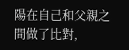陽在自己和父親之間做了比對,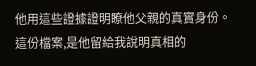他用這些證據證明瞭他父親的真實身份。
這份檔案,是他留給我說明真相的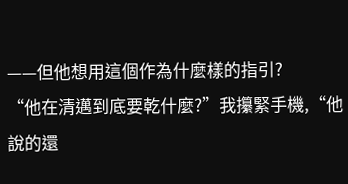——但他想用這個作為什麼樣的指引?
“他在清邁到底要乾什麼?”我攥緊手機,“他說的還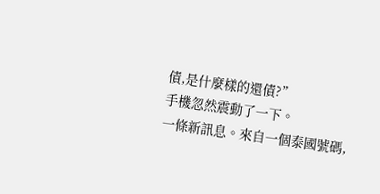債,是什麼樣的還債?”
手機忽然震動了一下。
一條新訊息。來自一個泰國號碼,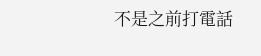不是之前打電話